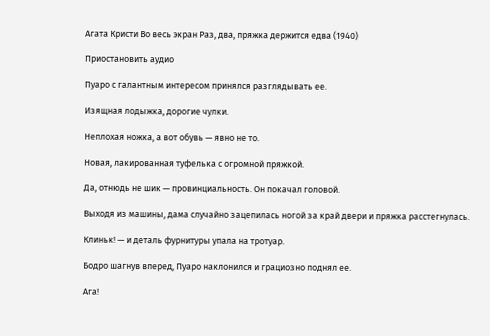Агата Кристи Во весь экран Раз, два, пряжка держится едва (1940)

Приостановить аудио

Пуаро с галантным интересом принялся разглядывать ее.

Изящная лодыжка, дорогие чулки.

Неплохая ножка, а вот обувь — явно не то.

Новая, лакированная туфелька с огромной пряжкой.

Да, отнюдь не шик — провинциальность. Он покачал головой.

Выходя из машины, дама случайно зацепилась ногой за край двери и пряжка расстегнулась.

Клиньк! — и деталь фурнитуры упала на тротуар.

Бодро шагнув вперед, Пуаро наклонился и грациозно поднял ее.

Ага!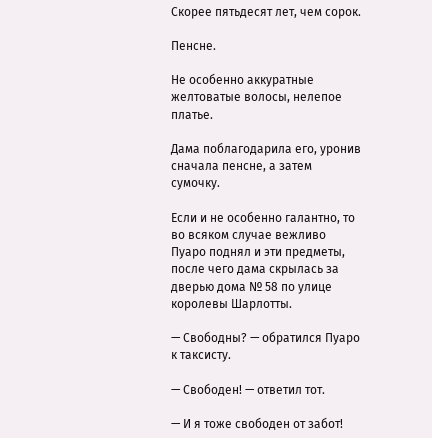Скорее пятьдесят лет, чем сорок.

Пенсне.

Не особенно аккуратные желтоватые волосы, нелепое платье.

Дама поблагодарила его, уронив сначала пенсне, а затем сумочку.

Если и не особенно галантно, то во всяком случае вежливо Пуаро поднял и эти предметы, после чего дама скрылась за дверью дома № 58 по улице королевы Шарлотты.

— Свободны? — обратился Пуаро к таксисту.

— Свободен! — ответил тот.

— И я тоже свободен от забот!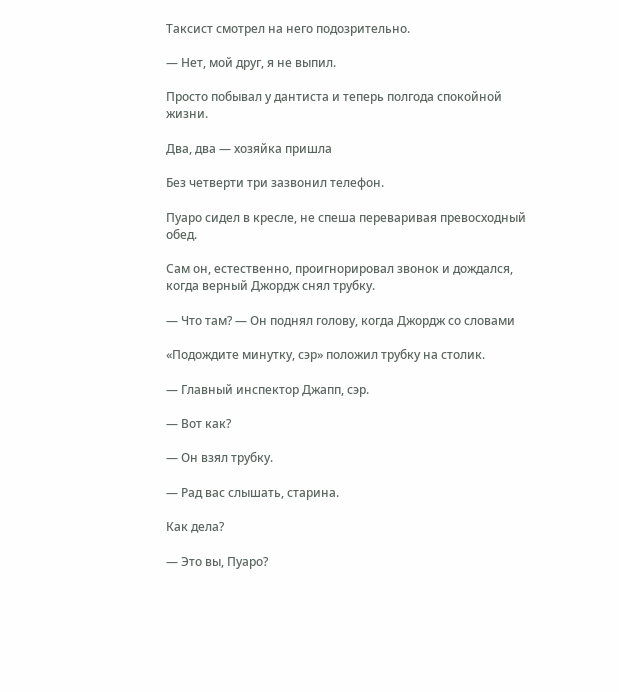Таксист смотрел на него подозрительно.

— Нет, мой друг, я не выпил.

Просто побывал у дантиста и теперь полгода спокойной жизни.

Два, два — хозяйка пришла

Без четверти три зазвонил телефон.

Пуаро сидел в кресле, не спеша переваривая превосходный обед.

Сам он, естественно, проигнорировал звонок и дождался, когда верный Джордж снял трубку.

— Что там? — Он поднял голову, когда Джордж со словами

«Подождите минутку, сэр» положил трубку на столик.

— Главный инспектор Джапп, сэр.

— Вот как?

— Он взял трубку.

— Рад вас слышать, старина.

Как дела?

— Это вы, Пуаро?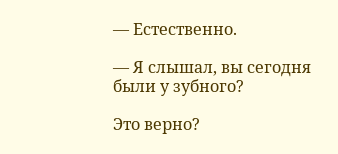— Естественно.

— Я слышал, вы сегодня были у зубного?

Это верно?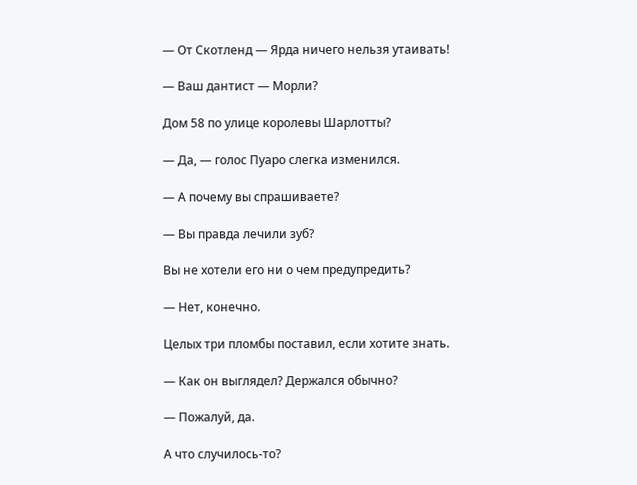— От Скотленд — Ярда ничего нельзя утаивать!

— Ваш дантист — Морли?

Дом 58 по улице королевы Шарлотты?

— Да, — голос Пуаро слегка изменился.

— А почему вы спрашиваете?

— Вы правда лечили зуб?

Вы не хотели его ни о чем предупредить?

— Нет, конечно.

Целых три пломбы поставил, если хотите знать.

— Как он выглядел? Держался обычно?

— Пожалуй, да.

А что случилось-то?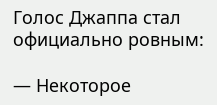Голос Джаппа стал официально ровным:

— Некоторое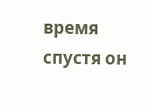время спустя он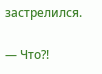застрелился.

— Что?!